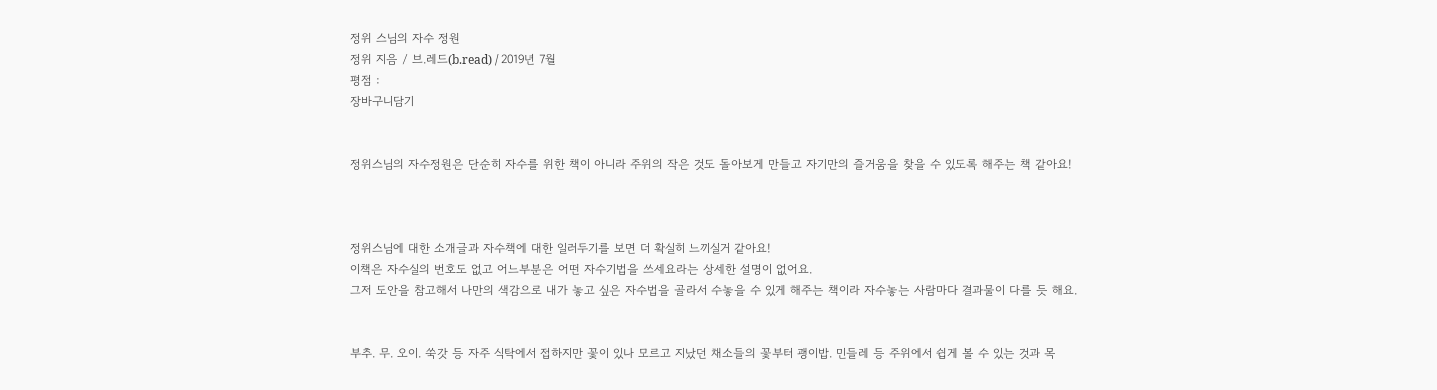정위 스님의 자수 정원
정위 지음 / 브.레드(b.read) / 2019년 7월
평점 :
장바구니담기


정위스님의 자수정원은 단순히 자수를 위한 책이 아니라 주위의 작은 것도 돌아보게 만들고 자기만의 즐거움을 찾을 수 있도록 해주는 책 같아요!



정위스님에 대한 소개글과 자수책에 대한 일러두기를 보면 더 확실히 느끼실거 같아요!
이책은 자수실의 번호도 없고 어느부분은 어떤 자수기법을 쓰세요라는 상세한 설명이 없어요.
그저 도안을 참고해서 나만의 색감으로 내가 놓고 싶은 자수법을 골라서 수놓을 수 있게 해주는 책이라 자수놓는 사람마다 결과물이 다를 듯 해요.


부추. 무. 오이. 쑥갓 등 자주 식탁에서 접하지만 꽃이 있나 모르고 지났던 채소들의 꽃부터 괭이밥. 민들레 등 주위에서 쉽게 볼 수 있는 것과 목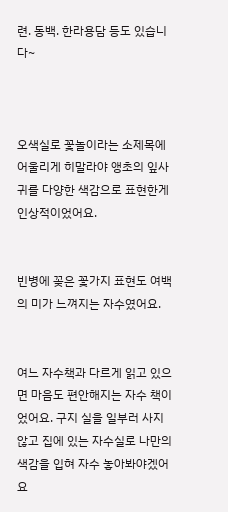련. 동백. 한라용담 등도 있습니다~



오색실로 꽃놀이라는 소제목에 어울리게 히말라야 앵초의 잎사귀를 다양한 색감으로 표현한게 인상적이었어요.


빈병에 꽂은 꽃가지 표현도 여백의 미가 느껴지는 자수였어요.


여느 자수책과 다르게 읽고 있으면 마음도 편안해지는 자수 책이었어요. 구지 실을 일부러 사지 않고 집에 있는 자수실로 나만의 색감을 입혀 자수 놓아봐야겠어요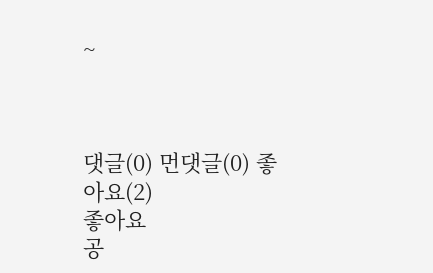~



댓글(0) 먼댓글(0) 좋아요(2)
좋아요
공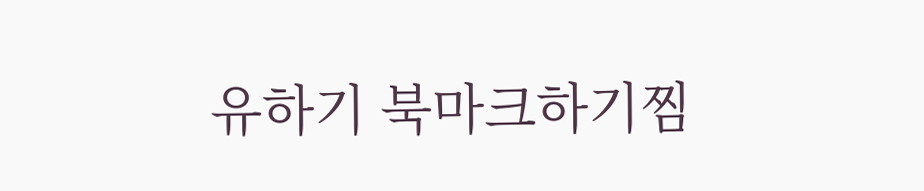유하기 북마크하기찜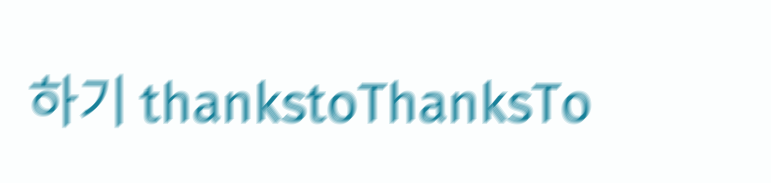하기 thankstoThanksTo